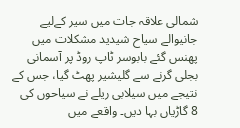شمالی علاقہ جات میں سیر کےلیے جانیوالے سیاح شیدید مشکلات میں پھنس گئے بابوسر ٹاپ روڈ پر آسمانی بجلی گرنے سے گلیشیر پھٹ گیا، جس کے نتیجے میں سیلابی ریلے نے سیاحوں کی 8 گاڑیاں بہا دیں۔ واقعے میں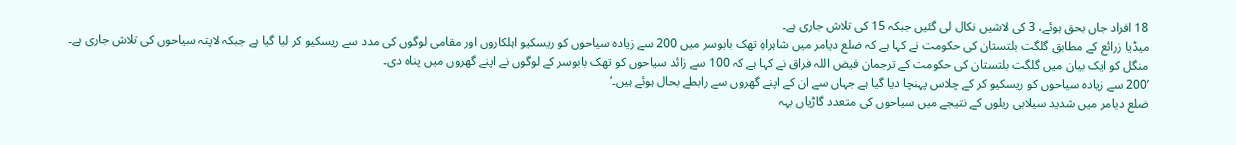18 افراد جاں بحق ہوئے، 3 کی لاشیں نکال لی گئیں جبکہ 15 کی تلاش جاری ہے۔
میڈیا زرائع کے مطابق گلگت بلتستان کی حکومت نے کہا ہے کہ ضلع دیامر میں شاہراہِ تھک بابوسر میں 200 سے زیادہ سیاحوں کو ریسکیو اہلکاروں اور مقامی لوگوں کی مدد سے ریسکیو کر لیا گیا ہے جبکہ لاپتہ سیاحوں کی تلاش جاری ہے۔
منگل کو ایک بیان میں گلگت بلتستان کی حکومت کے ترجمان فیض اللہ فراق نے کہا ہے کہ 100 سے زائد سیاحوں کو تھک بابوسر کے لوگوں نے اپنے گھروں میں پناہ دی۔
’200 سے زیادہ سیاحوں کو ریسکیو کر کے چلاس پہنچا دیا گیا ہے جہاں سے ان کے اپنے گھروں سے رابطے بحال ہوئے ہیں۔‘
ضلع دیامر میں شدید سیلابی ریلوں کے نتیجے میں سیاحوں کی متعدد گاڑیاں بہہ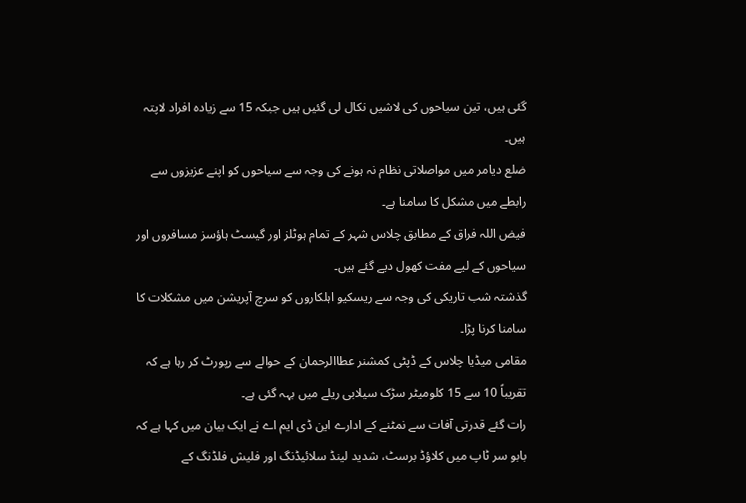گئی ہیں، تین سیاحوں کی لاشیں نکال لی گئیں ہیں جبکہ 15 سے زیادہ افراد لاپتہ ہیں۔
ضلع دیامر میں مواصلاتی نظام نہ ہونے کی وجہ سے سیاحوں کو اپنے عزیزوں سے رابطے میں مشکل کا سامنا ہے۔
فیض اللہ فراق کے مطابق چلاس شہر کے تمام ہوٹلز اور گیسٹ ہاؤسز مسافروں اور سیاحوں کے لیے مفت کھول دیے گئے ہیں۔
گذشتہ شب تاریکی کی وجہ سے ریسکیو اہلکاروں کو سرچ آپریشن میں مشکلات کا سامنا کرنا پڑا۔
مقامی میڈیا چلاس کے ڈپٹی کمشنر عطاالرحمان کے حوالے سے رپورٹ کر رہا ہے کہ تقریباً 10 سے 15 کلومیٹر سڑک سیلابی ریلے میں بہہ گئی ہے۔
رات گئے قدرتی آفات سے نمٹنے کے ادارے این ڈی ایم اے نے ایک بیان میں کہا ہے کہ بابو سر ٹاپ میں کلاؤڈ برسٹ، شدید لینڈ سلائیڈنگ اور فلیش فلڈنگ کے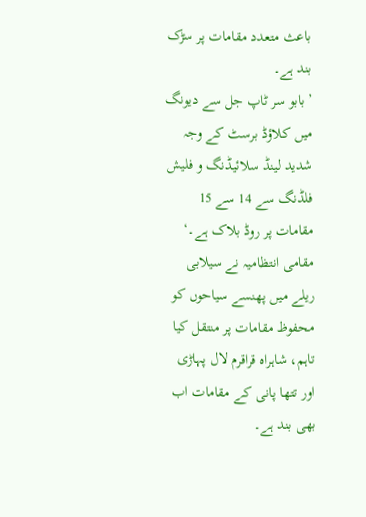باعث متعدد مقامات پر سڑک بند ہے۔
’بابو سر ٹاپ جل سے دیونگ میں کلاؤڈ برسٹ کے وجہ شدید لینڈ سلائیڈنگ و فلیش فلڈنگ سے 14 سے 15 مقامات پر روڈ بلاک ہے۔‘
مقامی انتظامیہ نے سیلابی ریلے میں پھنسے سیاحوں کو محفوظ مقامات پر منتقل کیا تاہم، شاہراہ قراقرم لال پہاڑی اور تتھا پانی کے مقامات اب بھی بند ہے۔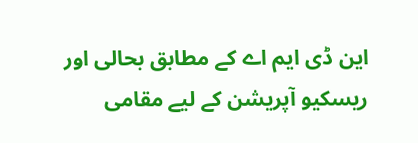این ڈی ایم اے کے مطابق بحالی اور ریسکیو آپریشن کے لیے مقامی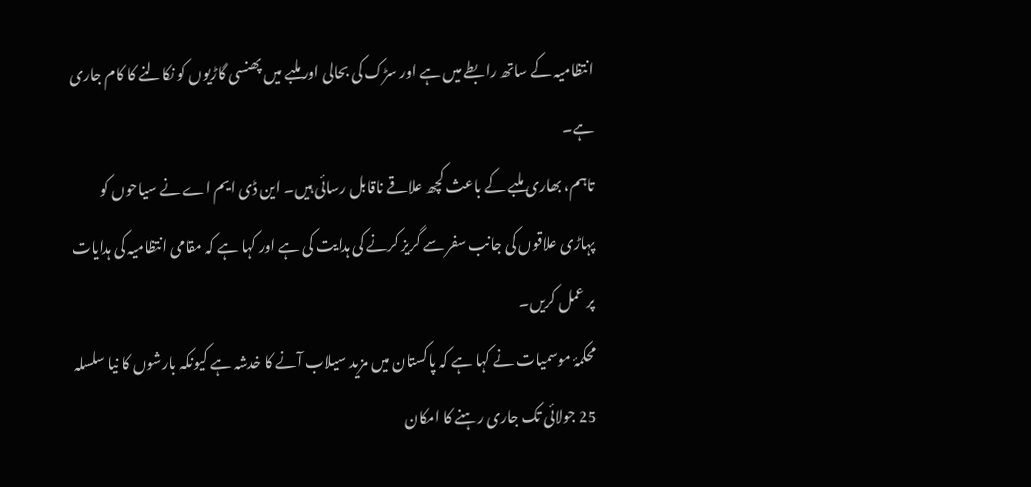انتظامیہ کے ساتھ رابطے میں ہے اور سڑک کی بحالی اور ملبے میں پھنسی گاڑیوں کو نکالنے کا کام جاری ہے۔
تاہم، بھاری ملبے کے باعث کچھ علاقے ناقابل رسائی ہیں۔ این ڈی ایم اے نے سیاحوں کو پہاڑی علاقوں کی جانب سفر سے گریز کرنے کی ہدایت کی ہے اور کہا ہے کہ مقامی انتظامیہ کی ہدایات پر عمل کریں۔
محکمۂ موسمیات نے کہا ہے کہ پاکستان میں مزید سیلاب آنے کا خدشہ ہے کیونکہ بارشوں کا نیا سلسلہ 25 جولائی تک جاری رہنے کا امکان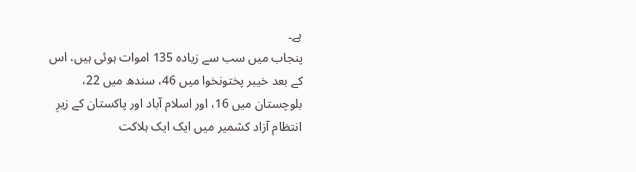ہے۔
پنجاب میں سب سے زیادہ 135 اموات ہوئی ہیں، اس کے بعد خیبر پختونخوا میں 46، سندھ میں 22، بلوچستان میں 16، اور اسلام آباد اور پاکستان کے زیرِ انتظام آزاد کشمیر میں ایک ایک ہلاکت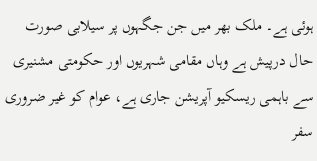ہوئی ہے۔ ملک بھر میں جن جگہوں پر سیلابی صورت حال درپیش ہے وہاں مقامی شہریوں اور حکومتی مشنیری سے باہمی ریسکیو آپریشن جاری ہے، عوام کو غیر ضروری سفر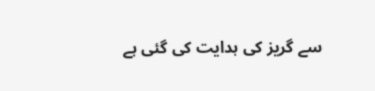سے گریز کی ہدایت کی گئی ہے